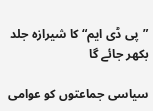”پی ڈی ایم“ کا شیرازہ جلد بکھر جائے گا

سیاسی جماعتوں کو عوامی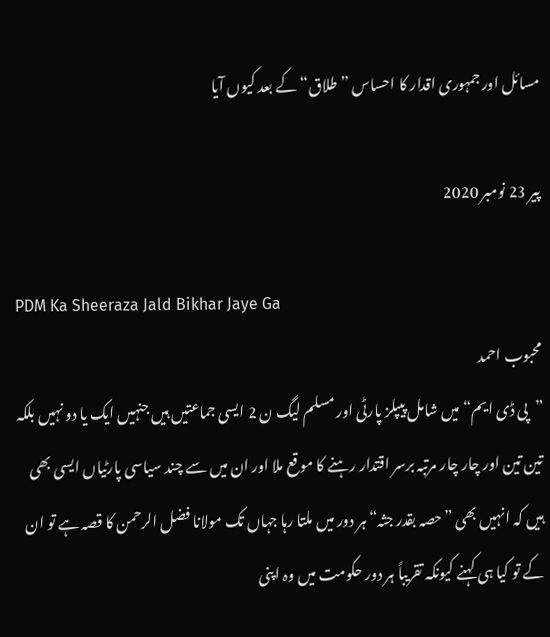مسائل اور جمہوری اقدار کا احساس ”طلاق“ کے بعد کیوں آیا

پیر 23 نومبر 2020

PDM Ka Sheeraza Jald Bikhar Jaye Ga
محبوب احمد
”پی ڈی ایم“ میں شامل پیپلز پارٹی اور مسلم لیگ ن 2 ایسی جماعتیں ہیں جنہیں ایک یا دو نہیں بلکہ تین تین اور چار چار مرتبہ برسر اقتدار رہنے کا موقع ملا اور ان میں سے چند سیاسی پارٹیاں ایسی بھی ہیں کہ انہیں بھی ”حصہ بقدر جثہ“ ہر دور میں ملتا رہا جہاں تک مولانا فضل الرحمن کا قصہ ہے تو ان کے تو کیا ہی کہنے کیونکہ تقریباً ہر دور حکومت میں وہ اپنی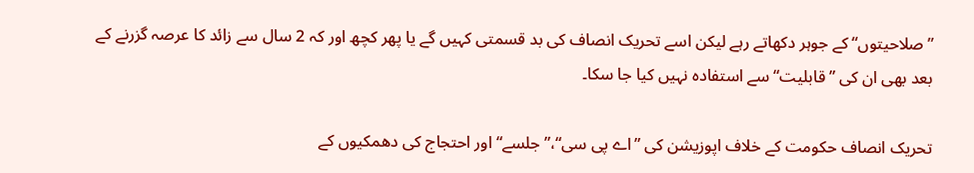”صلاحیتوں“ کے جوہر دکھاتے رہے لیکن اسے تحریک انصاف کی بد قسمتی کہیں گے یا پھر کچھ اور کہ 2 سال سے زائد کا عرصہ گزرنے کے بعد بھی ان کی ”قابلیت“ سے استفادہ نہیں کیا جا سکا۔

تحریک انصاف حکومت کے خلاف اپوزیشن کی ”اے پی سی“،”جلسے“ اور احتجاج کی دھمکیوں کے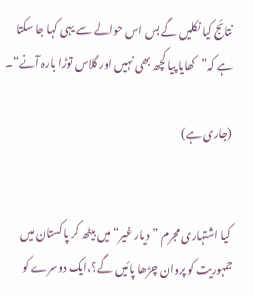نتائج کیا نکلیں گے بس اس حوالے سے یہی کہا جا سکتا ہے کہ”کھایا پیا کچھ بھی نہیں اور گلاس توڑا بارہ آنے“۔

(جاری ہے)


 کیا اشتہاری مجرم ”دیار غیر“ میں بیٹھ کر پاکستان میں جمہوریت کو پروان چڑھا پائیں گے؟،ایک دوسرے کو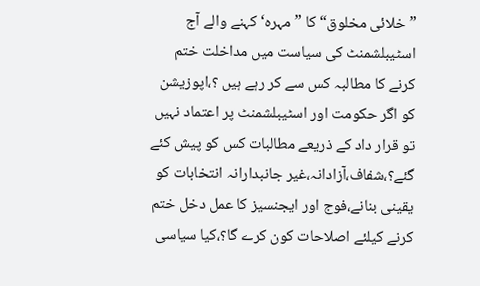”خلائی مخلوق“ کا ”مہرہ‘ کہنے والے آج اسٹیبلشمنٹ کی سیاست میں مداخلت ختم کرنے کا مطالبہ کس سے کر رہے ہیں ؟،اپوزیشن کو اگر حکومت اور اسٹیبلشمنٹ پر اعتماد نہیں تو قرار داد کے ذریعے مطالبات کس کو پیش کئے گئے؟،شفاف،آزادانہ،غیر جانبدارانہ انتخابات کو یقینی بنانے،فوج اور ایجنسیز کا عمل دخل ختم کرنے کیلئے اصلاحات کون کرے گا؟،کیا سیاسی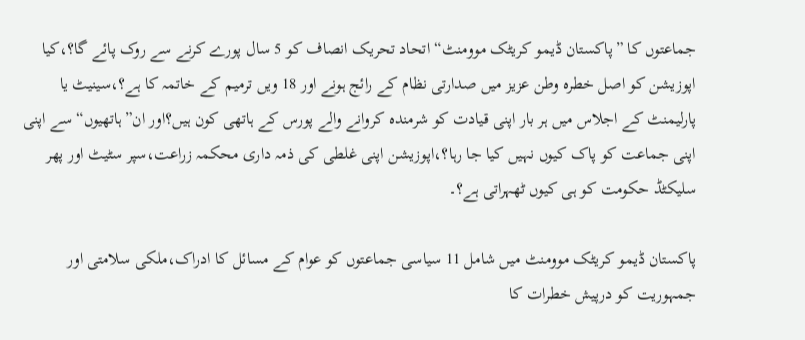جماعتوں کا ”پاکستان ڈیمو کریٹک موومنٹ“ اتحاد تحریک انصاف کو 5 سال پورے کرنے سے روک پائے گا؟،کیا اپوزیشن کو اصل خطرہ وطن عزیز میں صدارتی نظام کے رائج ہونے اور 18 ویں ترمیم کے خاتمہ کا ہے؟،سینیٹ یا پارلیمنٹ کے اجلاس میں ہر بار اپنی قیادت کو شرمندہ کروانے والے پورس کے ہاتھی کون ہیں؟اور ان”ہاتھیوں“ سے اپنی اپنی جماعت کو پاک کیوں نہیں کیا جا رہا؟،اپوزیشن اپنی غلطی کی ذمہ داری محکمہ زراعت،سپر سٹیٹ اور پھر سلیکٹڈ حکومت کو ہی کیوں ٹھہراتی ہے؟۔

پاکستان ڈیمو کریٹک موومنٹ میں شامل 11 سیاسی جماعتوں کو عوام کے مسائل کا ادراک،ملکی سلامتی اور جمہوریت کو درپیش خطرات کا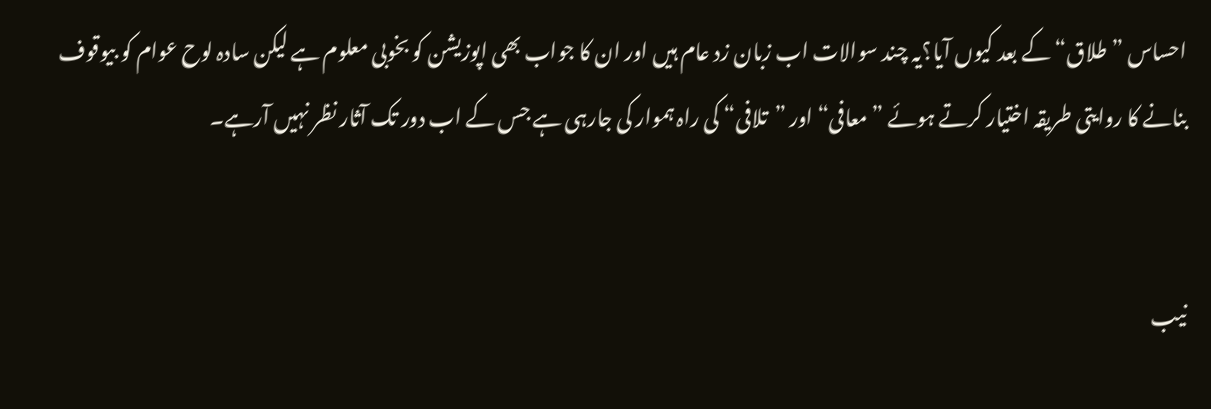احساس ”طلاق“ کے بعد کیوں آیا؟یہ چند سوالات اب زبان زد عام ہیں اور ان کا جواب بھی اپوزیشن کو بخوبی معلوم ہے لیکن سادہ لوح عوام کو بیوقوف بنانے کا روایتی طریقہ اختیار کرتے ہوئے ”معافی“ اور ”تلافی“ کی راہ ہموار کی جارہی ہے جس کے اب دور تک آثار نظر نہیں آرہے۔


نیب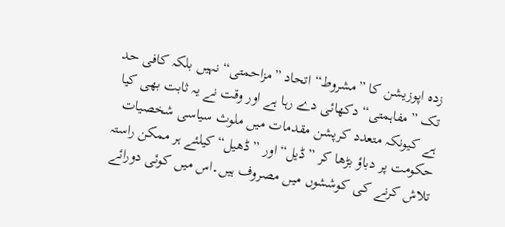زدہ اپوزیشن کا ”مشروط“ اتحاد ”مزاحمتی“ نہیں بلکہ کافی حد تک ”مفاہمتی“ دکھائی دے رہا ہے اور وقت نے یہ ثابت بھی کیا ہے کیونکہ متعدد کرپشن مقدمات میں ملوث سیاسی شخصیات حکومت پر دباؤ بڑھا کر ”ڈیل“ اور ”ڈھیل“ کیلئے ہر ممکن راستہ تلاش کرنے کی کوششوں میں مصروف ہیں۔اس میں کوئی دورائے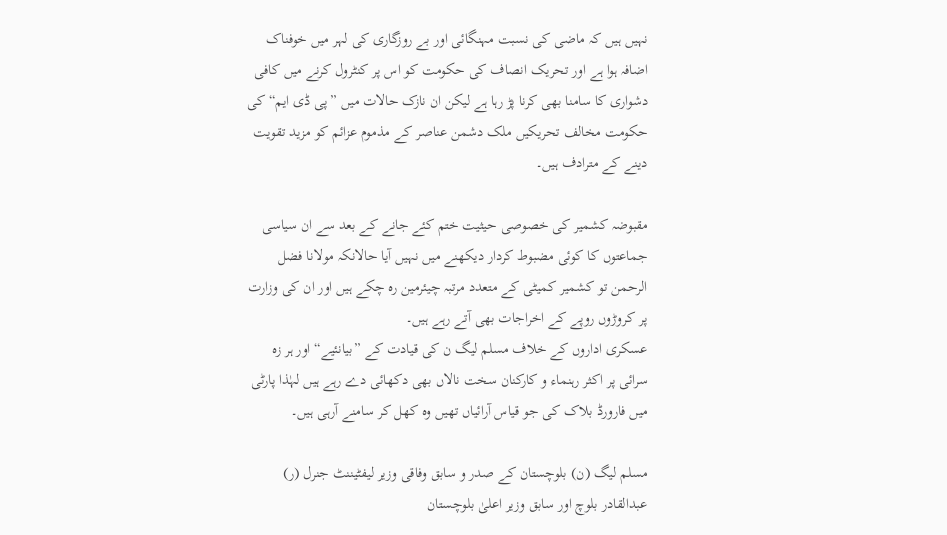نہیں ہیں کہ ماضی کی نسبت مہنگائی اور بے روزگاری کی لہر میں خوفناک اضافہ ہوا ہے اور تحریک انصاف کی حکومت کو اس پر کنٹرول کرنے میں کافی دشواری کا سامنا بھی کرنا پڑ رہا ہے لیکن ان نازک حالات میں ”پی ڈی ایم“ کی حکومت مخالف تحریکیں ملک دشمن عناصر کے مذموم عزائم کو مزید تقویت دینے کے مترادف ہیں۔

مقبوضہ کشمیر کی خصوصی حیثیت ختم کئے جانے کے بعد سے ان سیاسی جماعتوں کا کوئی مضبوط کردار دیکھنے میں نہیں آیا حالانکہ مولانا فضل الرحمن تو کشمیر کمیٹی کے متعدد مرتبہ چیئرمین رہ چکے ہیں اور ان کی وزارت پر کروڑوں روپے کے اخراجات بھی آتے رہے ہیں۔
عسکری اداروں کے خلاف مسلم لیگ ن کی قیادت کے ”بیانئیے“ اور ہر زہ سرائی پر اکثر رہنماء و کارکنان سخت نالاں بھی دکھائی دے رہے ہیں لہٰذا پارٹی میں فارورڈ بلاک کی جو قیاس آرائیاں تھیں وہ کھل کر سامنے آرہی ہیں۔

مسلم لیگ (ن) بلوچستان کے صدر و سابق وفاقی وزیر لیفٹیننٹ جنرل (ر) عبدالقادر بلوچ اور سابق وزیر اعلیٰ بلوچستان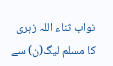نواب ثناء اللہ زہری کا مسلم لیگ(ن) سے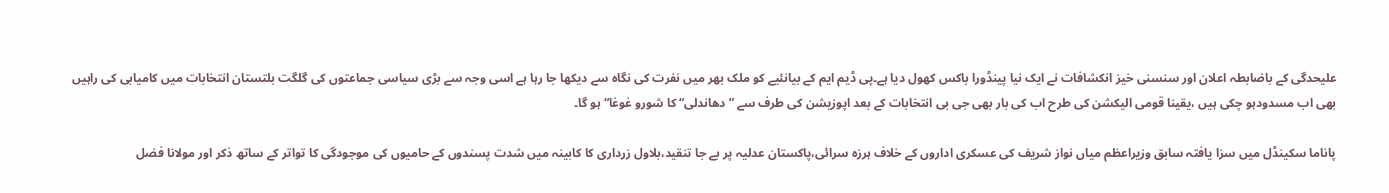علیحدگی کے باضابطہ اعلان اور سنسنی خیز انکشافات نے ایک نیا پینڈورا باکس کھول دیا ہے۔پی ڈیم ایم کے بیانئیے کو ملک بھر میں نفرت کی نگاہ سے دیکھا جا رہا ہے اسی وجہ سے بڑی سیاسی جماعتوں کی گلگت بلتستان انتخابات میں کامیابی کی راہیں بھی اب مسدودہو چکی ہیں ،یقینا قومی الیکشن کی طرح اب کی بار بھی جی بی انتخابات کے بعد اپوزیشن کی طرف سے ”دھاندلی“ کا شورو غوغا“ ہو گا۔

پاناما سکینڈل میں سزا یافتہ سابق وزیراعظم میاں نواز شریف کی عسکری اداروں کے خلاف ہرزہ سرائی،پاکستان عدلیہ پر بے جا تنقید،بلاول زرداری کا کابینہ میں شدت پسندوں کے حامیوں کی موجودگی کا تواتر کے ساتھ ذکر اور مولانا فضل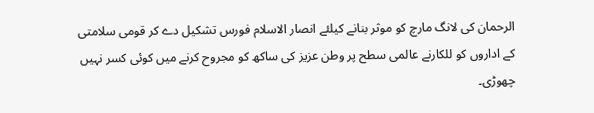الرحمان کی لانگ مارچ کو موثر بنانے کیلئے انصار الاسلام فورس تشکیل دے کر قومی سلامتی کے اداروں کو للکارنے عالمی سطح پر وطن عزیز کی ساکھ کو مجروح کرنے میں کوئی کسر نہیں چھوڑی۔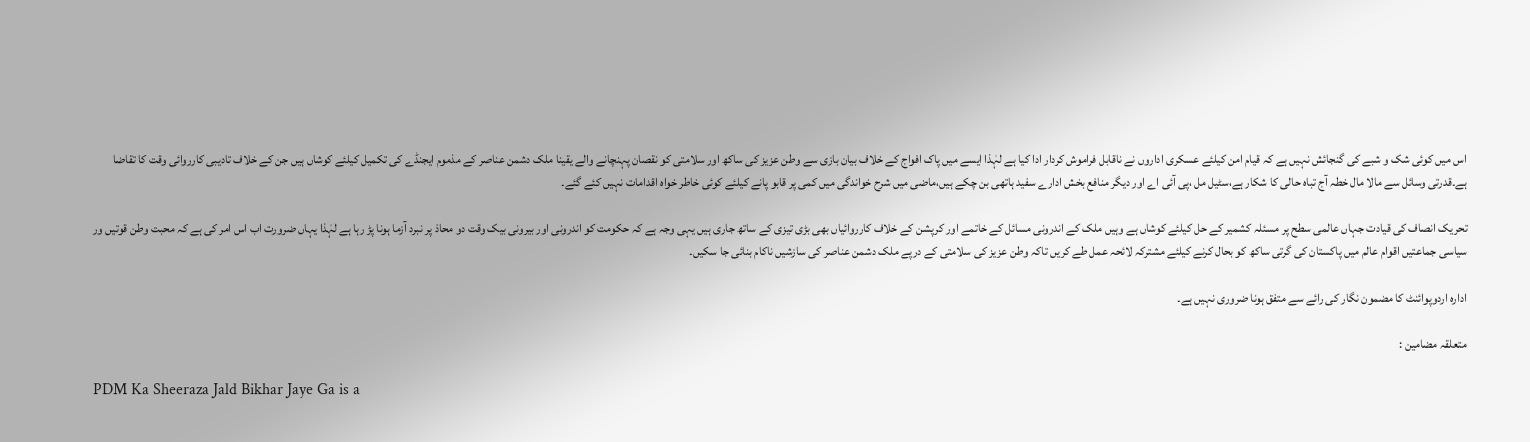اس میں کوئی شک و شبے کی گنجائش نہیں ہے کہ قیام امن کیلئے عسکری اداروں نے ناقابل فراموش کردار ادا کیا ہے لہٰذا ایسے میں پاک افواج کے خلاف بیان بازی سے وطن عزیز کی ساکھ اور سلامتی کو نقصان پہنچانے والے یقینا ملک دشمن عناصر کے مذموم ایجنڈے کی تکمیل کیلئے کوشاں ہیں جن کے خلاف تادیبی کارروائی وقت کا تقاضا ہے۔قدرتی وسائل سے مالا مال خطہ آج تباہ حالی کا شکار ہے،سٹیل مل ،پی آئی اے اور دیگر منافع بخش ادارے سفید ہاتھی بن چکے ہیں،ماضی میں شرح خواندگی میں کمی پر قابو پانے کیلئے کوئی خاطر خواہ اقدامات نہیں کئے گئے۔

تحریک انصاف کی قیادت جہاں عالمی سطح پر مسئلہ کشمیر کے حل کیلئے کوشاں ہے وہیں ملک کے اندرونی مسائل کے خاتمے اور کرپشن کے خلاف کارروائیاں بھی بڑی تیزی کے ساتھ جاری ہیں یہی وجہ ہے کہ حکومت کو اندرونی اور بیرونی بیک وقت دو محاذ پر نبرد آزما ہونا پڑ رہا ہے لہٰذا یہاں ضرورت اب اس امر کی ہے کہ محبت وطن قوتیں ور سیاسی جماعتیں اقوام عالم میں پاکستان کی گرتی ساکھ کو بحال کرنے کیلئے مشترکہ لائحہ عمل طے کریں تاکہ وطن عزیز کی سلامتی کے درپے ملک دشمن عناصر کی سازشیں ناکام بنائی جا سکیں۔

ادارہ اردوپوائنٹ کا مضمون نگار کی رائے سے متفق ہونا ضروری نہیں ہے۔

متعلقہ مضامین :

PDM Ka Sheeraza Jald Bikhar Jaye Ga is a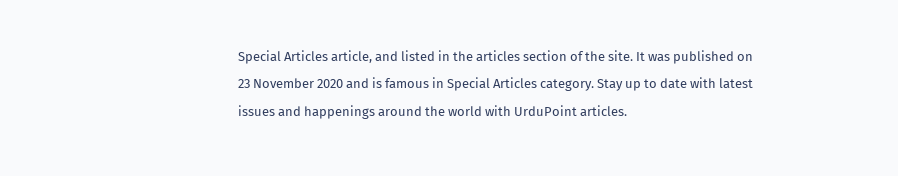Special Articles article, and listed in the articles section of the site. It was published on 23 November 2020 and is famous in Special Articles category. Stay up to date with latest issues and happenings around the world with UrduPoint articles.